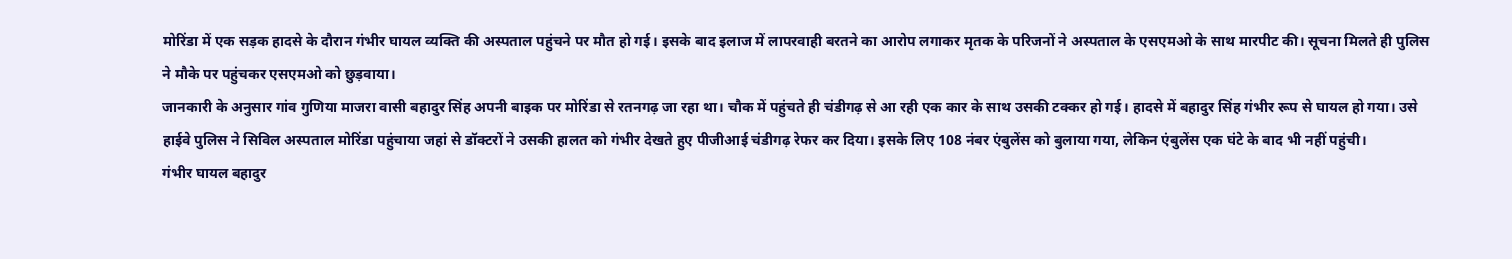मोरिंडा में एक सड़क हादसे के दौरान गंभीर घायल व्यक्ति की अस्पताल पहुंचने पर मौत हो गई। इसके बाद इलाज में लापरवाही बरतने का आरोप लगाकर मृतक के परिजनों ने अस्पताल के एसएमओ के साथ मारपीट की। सूचना मिलते ही पुलिस ने मौके पर पहुंचकर एसएमओ को छुड़वाया।
जानकारी के अनुसार गांव गुणिया माजरा वासी बहादुर सिंह अपनी बाइक पर मोरिंडा से रतनगढ़ जा रहा था। चौक में पहुंचते ही चंडीगढ़ से आ रही एक कार के साथ उसकी टक्कर हो गई। हादसे में बहादुर सिंह गंभीर रूप से घायल हो गया। उसे हाईवे पुलिस ने सिविल अस्पताल मोरिंडा पहुंचाया जहां से डॉक्टरों ने उसकी हालत को गंभीर देखते हुए पीजीआई चंडीगढ़ रेफर कर दिया। इसके लिए 108 नंबर एंबुलेंस को बुलाया गया, लेकिन एंबुलेंस एक घंटे के बाद भी नहीं पहुंची।
गंभीर घायल बहादुर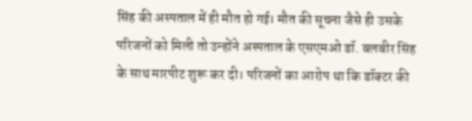सिंह की अस्पताल में ही मौत हो गई। मौत की सूचना जैसे ही उसके परिजनों को मिली तो उन्होंने अस्पताल के एसएमओ डॉ. बलबीर सिंह के साथ मारपीट शुरू कर दी। परिजनों का आरोप था कि डॉक्टर की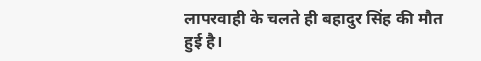लापरवाही के चलते ही बहादुर सिंह की मौत हुई है।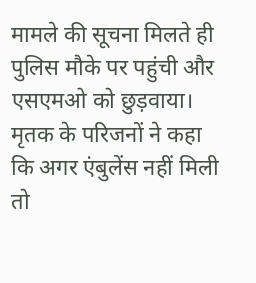मामले की सूचना मिलते ही पुलिस मौके पर पहुंची और एसएमओ को छुड़वाया। मृतक के परिजनों ने कहा कि अगर एंबुलेंस नहीं मिली तो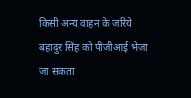किसी अन्य वाहन के जरिये बहादुर सिंह को पीजीआई भेजा जा सकता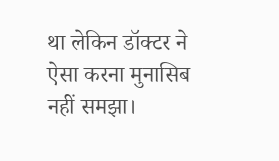था लेकिन डॉक्टर ने ऐसा करना मुनासिब नहीं समझा।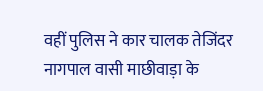वहीं पुलिस ने कार चालक तेजिंदर नागपाल वासी माछीवाड़ा के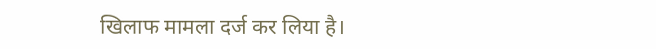खिलाफ मामला दर्ज कर लिया है।